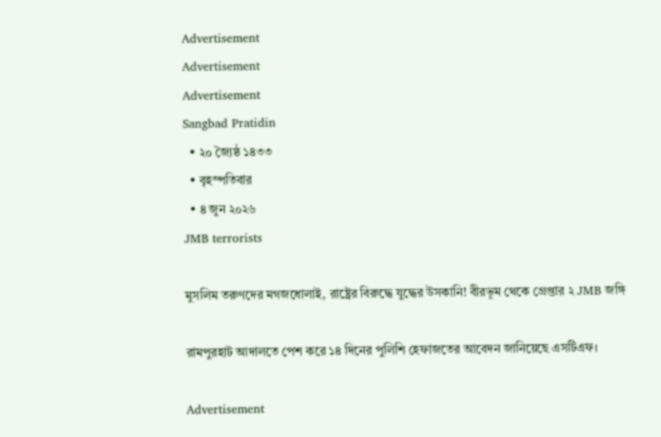Advertisement
Advertisement
Advertisement
Sangbad Pratidin
  • ২০ জ্যৈষ্ঠ ১৪৩৩
  • বৃহস্পতিবার
  • ৪ জুন ২০২৬
JMB terrorists

মুসলিম তরুণদের মগজধোলাই, রাষ্ট্রের বিরুদ্ধে যুদ্ধের উসকানি! বীরভূম থেকে গ্রেপ্তার ২ JMB জঙ্গি

রামপুরহাট আদালতে পেশ করে ১৪ দিনের পুলিশি হেফাজতের আবেদন জানিয়েছে এসটিএফ।

Advertisement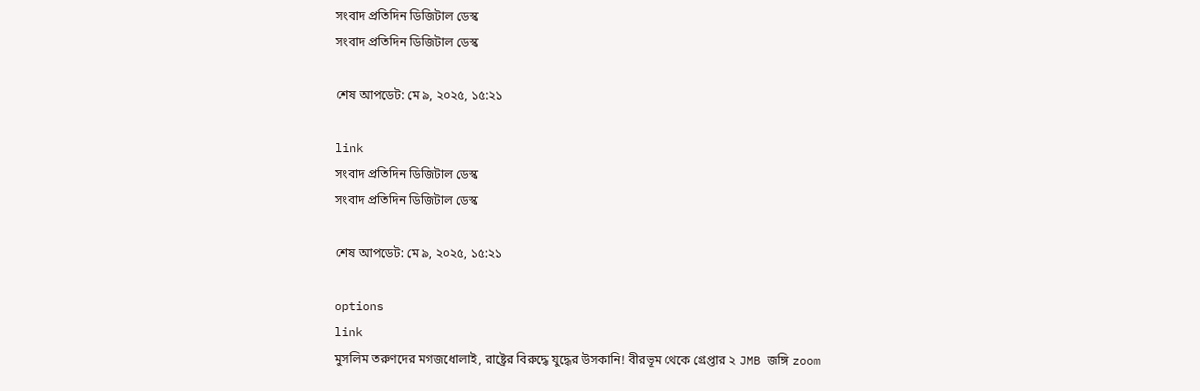সংবাদ প্রতিদিন ডিজিটাল ডেস্ক
সংবাদ প্রতিদিন ডিজিটাল ডেস্ক

শেষ আপডেট: মে ৯, ২০২৫, ১৫:২১

link
সংবাদ প্রতিদিন ডিজিটাল ডেস্ক
সংবাদ প্রতিদিন ডিজিটাল ডেস্ক

শেষ আপডেট: মে ৯, ২০২৫, ১৫:২১

options
link
মুসলিম তরুণদের মগজধোলাই, রাষ্ট্রের বিরুদ্ধে যুদ্ধের উসকানি! বীরভূম থেকে গ্রেপ্তার ২ JMB জঙ্গি zoom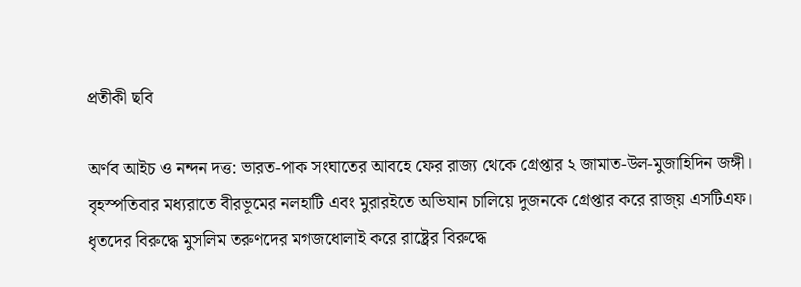প্রতীকী ছবি

অর্ণব আইচ ও নন্দন দত্ত: ভারত-পাক সংঘাতের আবহে ফের রাজ্য থেকে গ্রেপ্তার ২ জামাত-উল-মুজাহিদিন জঙ্গী। বৃহস্পতিবার মধ্যরাতে বীরভূমের নলহাটি এবং মুরারইতে অভিযান চালিয়ে দুজনকে গ্রেপ্তার করে রাজ্য় এসটিএফ। ধৃতদের বিরুদ্ধে মুসলিম তরুণদের মগজধোলাই করে রাষ্ট্রের বিরুদ্ধে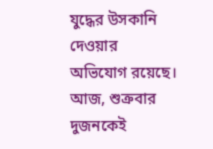যুদ্ধের উসকানি দেওয়ার অভিযোগ রয়েছে। আজ, শুক্রবার দুজনকেই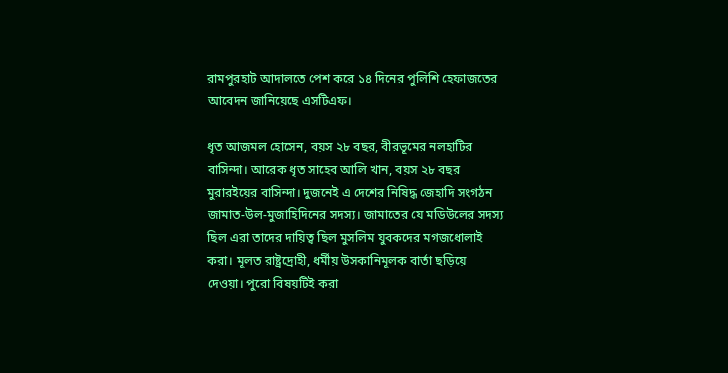রামপুরহাট আদালতে পেশ করে ১৪ দিনের পুলিশি হেফাজতের আবেদন জানিয়েছে এসটিএফ।

ধৃত আজমল হোসেন, বয়স ২৮ বছর, বীরভূমের নলহাটির বাসিন্দা। আরেক ধৃত সাহেব আলি খান, বয়স ২৮ বছর মুরারইয়ের বাসিন্দা। দুজনেই এ দেশের নিষিদ্ধ জেহাদি সংগঠন জামাত-উল-মুজাহিদিনের সদস্য। জামাতের যে মডিউলের সদস্য ছিল এরা তাদের দায়িত্ব ছিল মুসলিম যুবকদের মগজধোলাই করা। মূলত রাষ্ট্রদ্রোহী, ধর্মীয় উসকানিমূলক বার্তা ছড়িয়ে দেওয়া। পুরো বিষয়টিই করা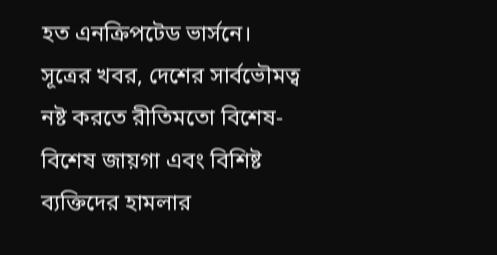হত এনক্রিপটেড ভার্সনে। সূত্রের খবর, দেশের সার্বভৌমত্ব নষ্ট করতে রীতিমতো বিশেষ-বিশেষ জায়গা এবং বিশিষ্ট ব্যক্তিদের হামলার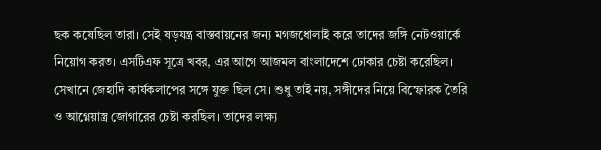ছক কষেছিল তারা। সেই ষড়যন্ত্র বাস্তবায়নের জন্য মগজধোলাই করে তাদের জঙ্গি নেটওয়ার্কে নিয়োগ করত। এসটিএফ সূত্রে খবর, এর আগে আজমল বাংলাদেশে ঢোকার চেষ্টা করেছিল। সেখানে জেহাদি কার্যকলাপের সঙ্গে যুক্ত ছিল সে। শুধু তাই নয়, সঙ্গীদের নিয়ে বিস্ফোরক তৈরি ও আগ্নেয়াস্ত্র জোগারের চেষ্টা করছিল। তাদের লক্ষ্য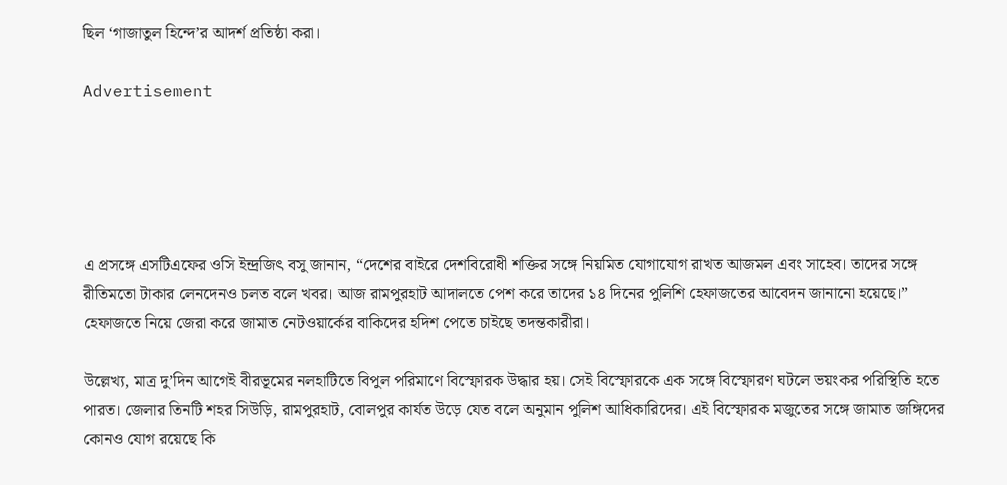ছিল ‘গাজাতুল হিন্দে’র আদর্শ প্রতিষ্ঠা করা।

Advertisement





এ প্রসঙ্গে এসটিএফের ওসি ইন্দ্রজিৎ বসু জানান, “দেশের বাইরে দেশবিরোধী শক্তির সঙ্গে নিয়মিত যোগাযোগ রাখত আজমল এবং সাহেব। তাদের সঙ্গে রীতিমতো টাকার লেনদেনও চলত বলে খবর। আজ রামপুরহাট আদালতে পেশ করে তাদের ১৪ দিনের পুলিশি হেফাজতের আবেদন জানানো হয়েছে।” হেফাজতে নিয়ে জেরা করে জামাত নেটওয়ার্কের বাকিদের হদিশ পেতে চাইছে তদন্তকারীরা।

উল্লেখ্য, মাত্র দু’দিন আগেই বীরভূমের নলহাটিতে বিপুল পরিমাণে বিস্ফোরক উদ্ধার হয়। সেই বিস্ফোরকে এক সঙ্গে বিস্ফোরণ ঘটলে ভয়ংকর পরিস্থিতি হতে পারত। জেলার তিনটি শহর সিউড়ি, রামপুরহাট, বোলপুর কার্যত উড়ে যেত বলে অনুমান পুলিশ আধিকারিদের। এই বিস্ফোরক মজুতের সঙ্গে জামাত জঙ্গিদের কোনও যোগ রয়েছে কি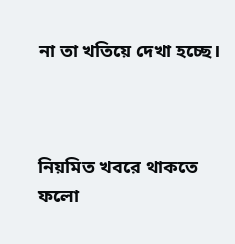না তা খতিয়ে দেখা হচ্ছে।



নিয়মিত খবরে থাকতে ফলো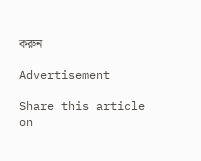করুন

Advertisement

Share this article on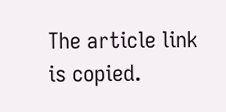The article link is copied.